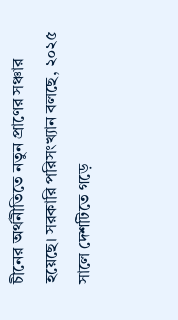চীনের অর্থনীতিতে নতুন প্রাণের সঞ্চার হয়েছে। সরকারি পরিসংখ্যান বলছে, ২০২৫ সালে দেশটিতে গড়ে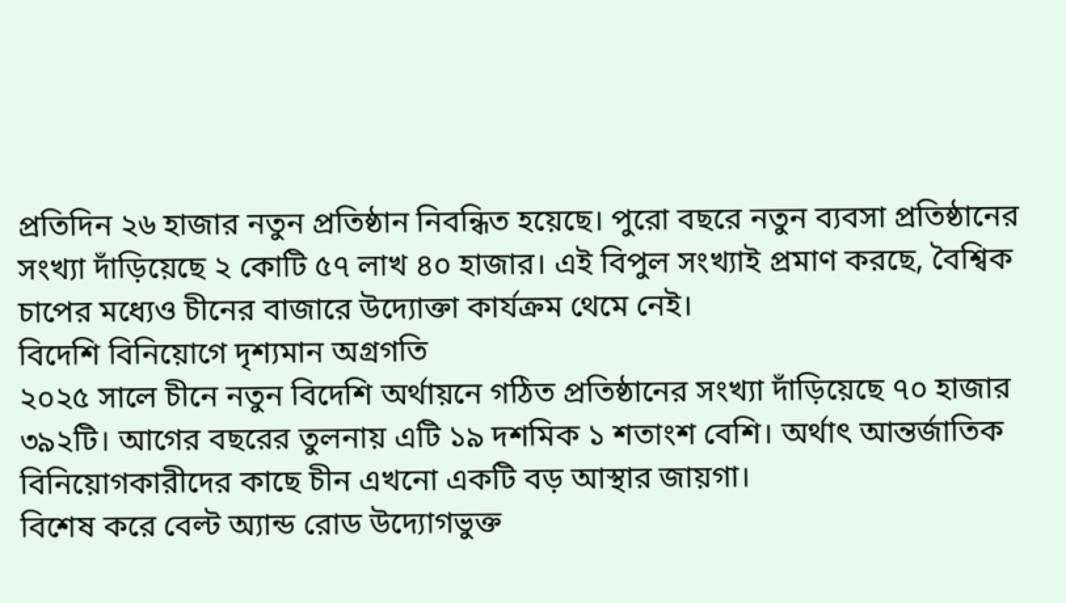প্রতিদিন ২৬ হাজার নতুন প্রতিষ্ঠান নিবন্ধিত হয়েছে। পুরো বছরে নতুন ব্যবসা প্রতিষ্ঠানের সংখ্যা দাঁড়িয়েছে ২ কোটি ৫৭ লাখ ৪০ হাজার। এই বিপুল সংখ্যাই প্রমাণ করছে, বৈশ্বিক চাপের মধ্যেও চীনের বাজারে উদ্যোক্তা কার্যক্রম থেমে নেই।
বিদেশি বিনিয়োগে দৃশ্যমান অগ্রগতি
২০২৫ সালে চীনে নতুন বিদেশি অর্থায়নে গঠিত প্রতিষ্ঠানের সংখ্যা দাঁড়িয়েছে ৭০ হাজার ৩৯২টি। আগের বছরের তুলনায় এটি ১৯ দশমিক ১ শতাংশ বেশি। অর্থাৎ আন্তর্জাতিক বিনিয়োগকারীদের কাছে চীন এখনো একটি বড় আস্থার জায়গা।
বিশেষ করে বেল্ট অ্যান্ড রোড উদ্যোগভুক্ত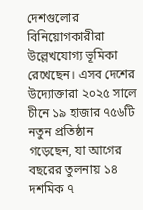দেশগুলোর বিনিয়োগকারীরা উল্লেখযোগ্য ভূমিকা রেখেছেন। এসব দেশের উদ্যোক্তারা ২০২৫ সালে চীনে ১৯ হাজার ৭৫৬টি নতুন প্রতিষ্ঠান গড়েছেন, যা আগের বছরের তুলনায় ১৪ দশমিক ৭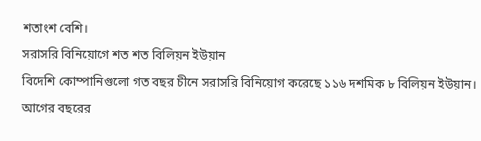শতাংশ বেশি।
সরাসরি বিনিয়োগে শত শত বিলিয়ন ইউয়ান
বিদেশি কোম্পানিগুলো গত বছর চীনে সরাসরি বিনিয়োগ করেছে ১১৬ দশমিক ৮ বিলিয়ন ইউয়ান। আগের বছরের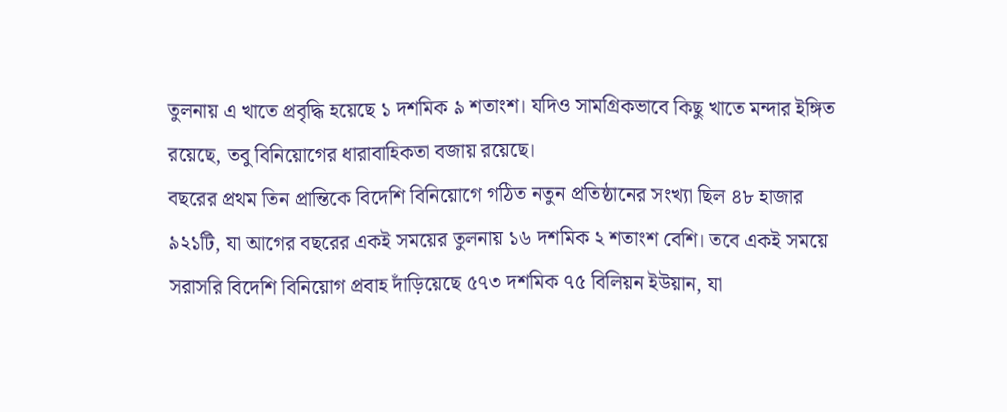তুলনায় এ খাতে প্রবৃদ্ধি হয়েছে ১ দশমিক ৯ শতাংশ। যদিও সামগ্রিকভাবে কিছু খাতে মন্দার ইঙ্গিত রয়েছে, তবু বিনিয়োগের ধারাবাহিকতা বজায় রয়েছে।
বছরের প্রথম তিন প্রান্তিকে বিদেশি বিনিয়োগে গঠিত নতুন প্রতিষ্ঠানের সংখ্যা ছিল ৪৮ হাজার ৯২১টি, যা আগের বছরের একই সময়ের তুলনায় ১৬ দশমিক ২ শতাংশ বেশি। তবে একই সময়ে সরাসরি বিদেশি বিনিয়োগ প্রবাহ দাঁড়িয়েছে ৫৭৩ দশমিক ৭৫ বিলিয়ন ইউয়ান, যা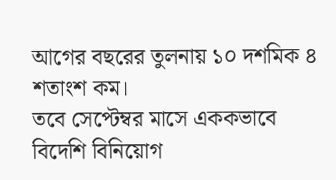আগের বছরের তুলনায় ১০ দশমিক ৪ শতাংশ কম।
তবে সেপ্টেম্বর মাসে এককভাবে বিদেশি বিনিয়োগ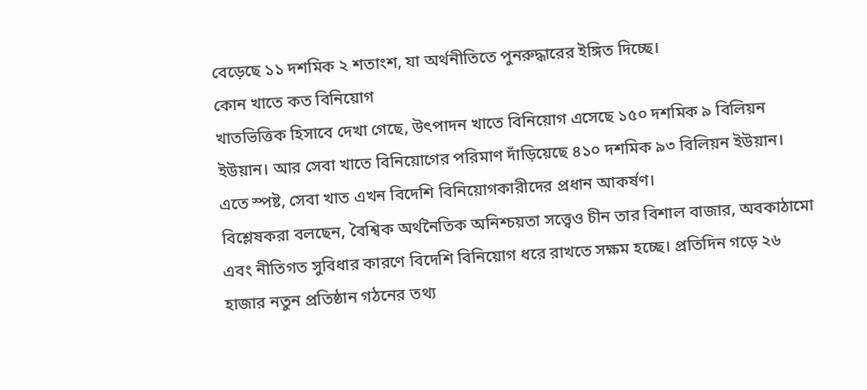বেড়েছে ১১ দশমিক ২ শতাংশ, যা অর্থনীতিতে পুনরুদ্ধারের ইঙ্গিত দিচ্ছে।
কোন খাতে কত বিনিয়োগ
খাতভিত্তিক হিসাবে দেখা গেছে, উৎপাদন খাতে বিনিয়োগ এসেছে ১৫০ দশমিক ৯ বিলিয়ন ইউয়ান। আর সেবা খাতে বিনিয়োগের পরিমাণ দাঁড়িয়েছে ৪১০ দশমিক ৯৩ বিলিয়ন ইউয়ান। এতে স্পষ্ট, সেবা খাত এখন বিদেশি বিনিয়োগকারীদের প্রধান আকর্ষণ।
বিশ্লেষকরা বলছেন, বৈশ্বিক অর্থনৈতিক অনিশ্চয়তা সত্ত্বেও চীন তার বিশাল বাজার, অবকাঠামো এবং নীতিগত সুবিধার কারণে বিদেশি বিনিয়োগ ধরে রাখতে সক্ষম হচ্ছে। প্রতিদিন গড়ে ২৬ হাজার নতুন প্রতিষ্ঠান গঠনের তথ্য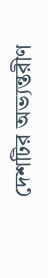দেশটির অভ্যন্তরীণ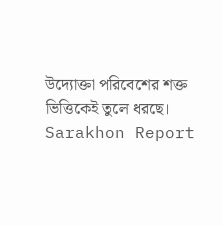উদ্যোক্তা পরিবেশের শক্ত ভিত্তিকেই তুলে ধরছে।
Sarakhon Report